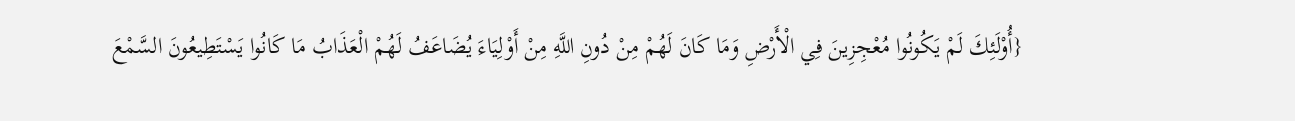{أُوْلَئِكَ لَمْ يَكُونُوا مُعْجِزِينَ فِي الْأَرْضِ وَمَا كَانَ لَهُمْ مِنْ دُونِ اللَّهِ مِنْ أَوْلِيَاءَ يُضَاعَفُ لَهُمْ الْعَذَابُ مَا كَانُوا يَسْتَطِيعُونَ السَّمْعَ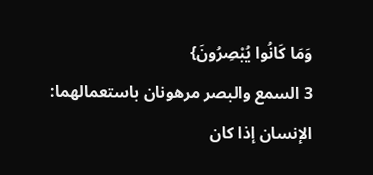وَمَا كَانُوا يُبْصِرُونَ}
3 السمع والبصر مرهونان باستعمالهما:
الإنسان إذا كان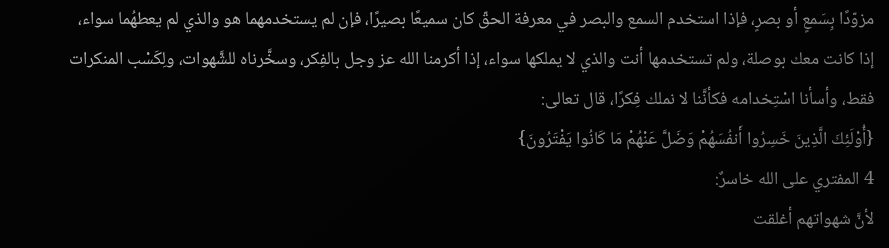مزوّدًا بِسَمعٍ أو بصرٍ، فإذا استخدم السمع والبصر في معرفة الحقّ كان سميعًا بصيرًا، فإن لم يستخدمهما هو والذي لم يعطهُما سواء، إذا كانت معك بوصلة، ولم تستخدمها أنت والذي لا يملكها سواء، إذا أكرمنا الله عز وجل بالفِكر، وسخَّرناه للشَّهوات، ولِكَسْب المنكرات فقط، وأسأنا اسْتِخدامه فكأنَّنا لا نملك فِكرًا، قال تعالى:
{أُوْلَئِكَ الَّذِينَ خَسِرُوا أَنفُسَهُمْ وَضَلَّ عَنْهُمْ مَا كَانُوا يَفْتَرُونَ}
4 المفتري على الله خاسرٌ:
لأنَّ شهواتهم أغلقت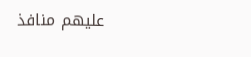عليهم منافذ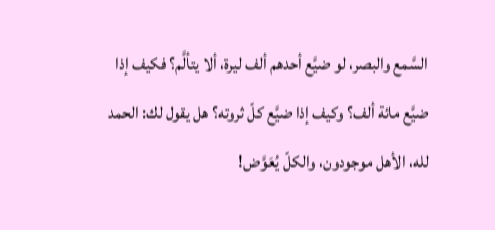السَّمع والبصر، لو ضيَّع أحدهم ألف ليرة، ألا يتألَّم؟ فكيف إذا ضيَّع مائة ألف؟ وكيف إذا ضيَّع كلّ ثروته؟ هل يقول لك: الحمد لله، الأهل موجودون، والكلّ يُعَوَّض!